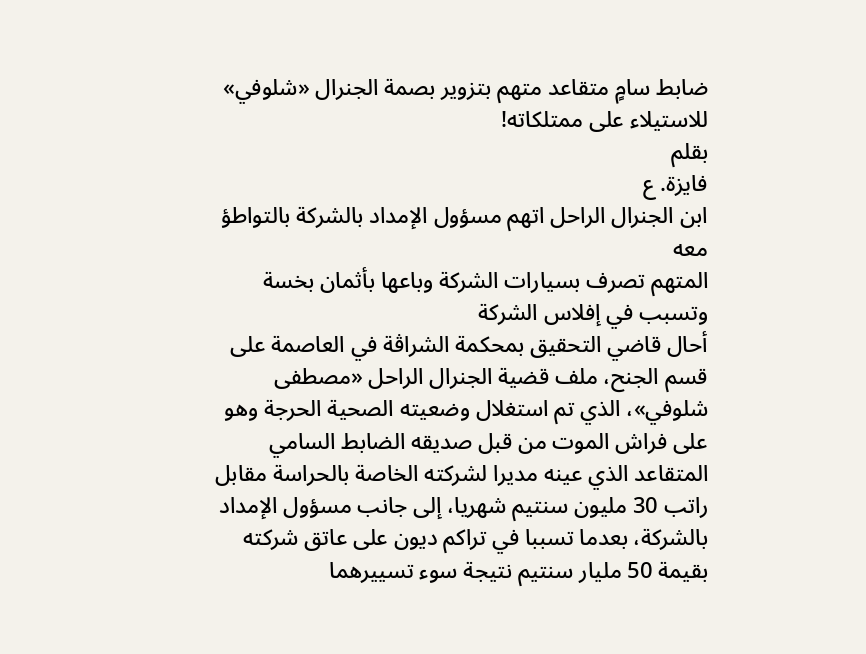ضابط سامٍ متقاعد متهم بتزوير بصمة الجنرال «شلوفي» للاستيلاء على ممتلكاته!
بقلم
فايزة. ع
ابن الجنرال الراحل اتهم مسؤول الإمداد بالشركة بالتواطؤ معه
المتهم تصرف بسيارات الشركة وباعها بأثمان بخسة وتسبب في إفلاس الشركة
أحال قاضي التحقيق بمحكمة الشراڤة في العاصمة على قسم الجنح، ملف قضية الجنرال الراحل «مصطفى شلوفي»، الذي تم استغلال وضعيته الصحية الحرجة وهو على فراش الموت من قبل صديقه الضابط السامي المتقاعد الذي عينه مديرا لشركته الخاصة بالحراسة مقابل راتب 30 مليون سنتيم شهريا، إلى جانب مسؤول الإمداد بالشركة، بعدما تسببا في تراكم ديون على عاتق شركته بقيمة 50 مليار سنتيم نتيجة سوء تسييرهما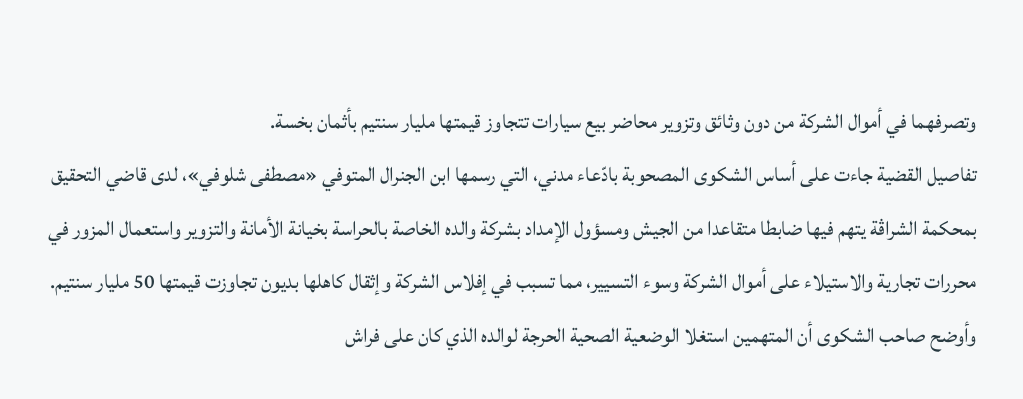وتصرفهما في أموال الشركة من دون وثائق وتزوير محاضر بيع سيارات تتجاوز قيمتها مليار سنتيم بأثمان بخسة.
تفاصيل القضية جاءت على أساس الشكوى المصحوبة بادّعاء مدني، التي رسمها ابن الجنرال المتوفي «مصطفى شلوفي»، لدى قاضي التحقيق بمحكمة الشراڤة يتهم فيها ضابطا متقاعدا من الجيش ومسؤول الإمداد بشركة والده الخاصة بالحراسة بخيانة الأمانة والتزوير واستعمال المزور في محررات تجارية والاستيلاء على أموال الشركة وسوء التسيير، مما تسبب في إفلاس الشركة وإثقال كاهلها بديون تجاوزت قيمتها 50 مليار سنتيم.
وأوضح صاحب الشكوى أن المتهمين استغلا الوضعية الصحية الحرجة لوالده الذي كان على فراش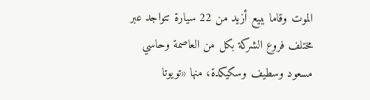الموت وقاما ببيع أزيد من 22 سيارة تتواجد عبر مختلف فروع الشركة بكل من العاصمة وحاسي مسعود وسطيف وسكيكدة، منها «تويوتا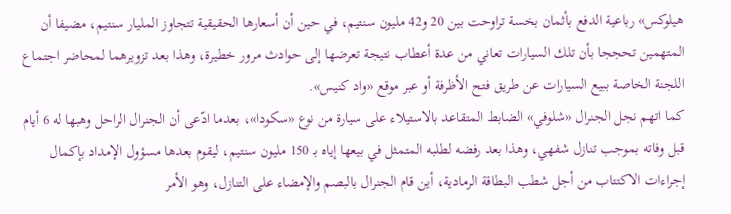هيلوكس» رباعية الدفع بأثمان بخسة تراوحت بين 20 و42 مليون سنتيم، في حين أن أسعارها الحقيقية تتجاوز المليار سنتيم، مضيفا أن المتهمين تحججا بأن تلك السيارات تعاني من عدة أعطاب نتيجة تعرضها إلى حوادث مرور خطيرة، وهذا بعد تزويرهما لمحاضر اجتماع اللجنة الخاصة ببيع السيارات عن طريق فتح الأظرفة أو عبر موقع «واد كنيس».
كما اتهم نجل الجنرال «شلوفي» الضابط المتقاعد بالاستيلاء على سيارة من نوع «سكودا»، بعدما ادّعى أن الجنرال الراحل وهبها له 6 أيام قبل وفاته بموجب تنازل شفهي، وهذا بعد رفضه لطلبه المتمثل في بيعها إياه بـ 150 مليون سنتيم، ليقوم بعدها مسؤول الإمداد بإكمال إجراءات الاكتتاب من أجل شطب البطاقة الرمادية، أين قام الجنرال بالبصم والإمضاء على التنازل، وهو الأمر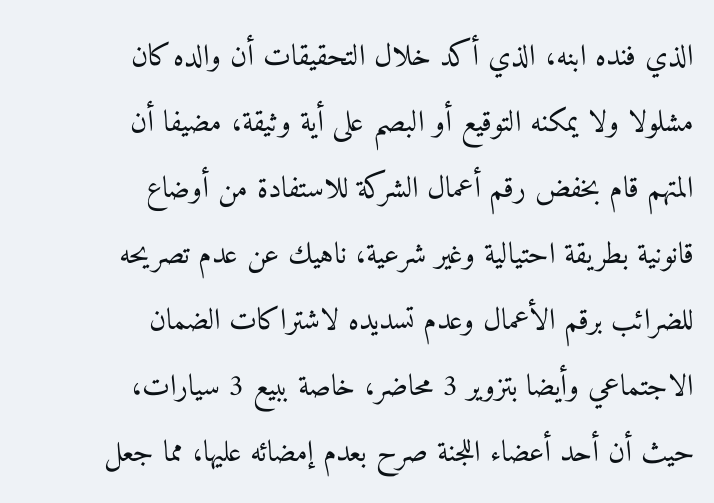الذي فنده ابنه، الذي أكد خلال التحقيقات أن والده كان مشلولا ولا يمكنه التوقيع أو البصم على أية وثيقة، مضيفا أن المتهم قام بخفض رقم أعمال الشركة للاستفادة من أوضاع قانونية بطريقة احتيالية وغير شرعية، ناهيك عن عدم تصريحه للضرائب برقم الأعمال وعدم تسديده لاشتراكات الضمان الاجتماعي وأيضا بتزوير 3 محاضر، خاصة ببيع 3 سيارات، حيث أن أحد أعضاء اللجنة صرح بعدم إمضائه عليها، مما جعل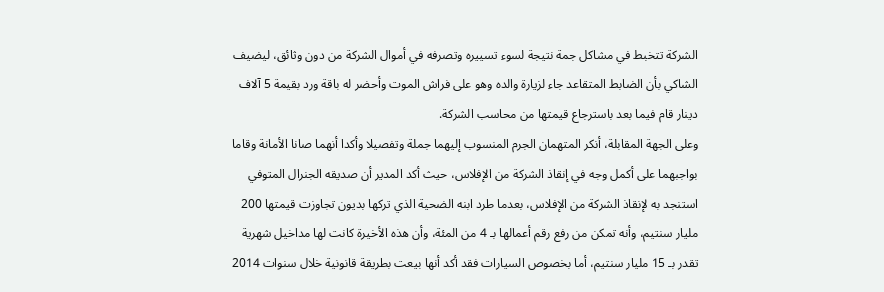الشركة تتخبط في مشاكل جمة نتيجة لسوء تسييره وتصرفه في أموال الشركة من دون وثائق، ليضيف الشاكي بأن الضابط المتقاعد جاء لزيارة والده وهو على فراش الموت وأحضر له باقة ورد بقيمة 5 آلاف دينار قام فيما بعد باسترجاع قيمتها من محاسب الشركة.
وعلى الجهة المقابلة، أنكر المتهمان الجرم المنسوب إليهما جملة وتفصيلا وأكدا أنهما صانا الأمانة وقاما بواجبهما على أكمل وجه في إنقاذ الشركة من الإفلاس، حيث أكد المدير أن صديقه الجنرال المتوفي استنجد به لإنقاذ الشركة من الإفلاس، بعدما طرد ابنه الضحية الذي تركها بديون تجاوزت قيمتها 200 مليار سنتيم، وأنه تمكن من رفع رقم أعمالها بـ 4 من المئة، وأن هذه الأخيرة كانت لها مداخيل شهرية تقدر بـ 15 مليار سنتيم، أما بخصوص السيارات فقد أكد أنها بيعت بطريقة قانونية خلال سنوات 2014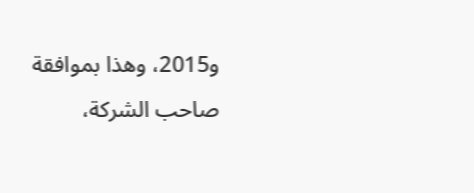و2015، وهذا بموافقة صاحب الشركة،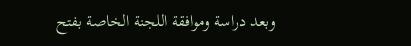وبعد دراسة وموافقة اللجنة الخاصة بفتح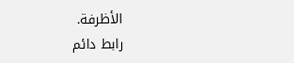الأظرفة.
رابط دائم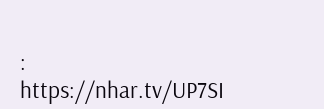:
https://nhar.tv/UP7SI